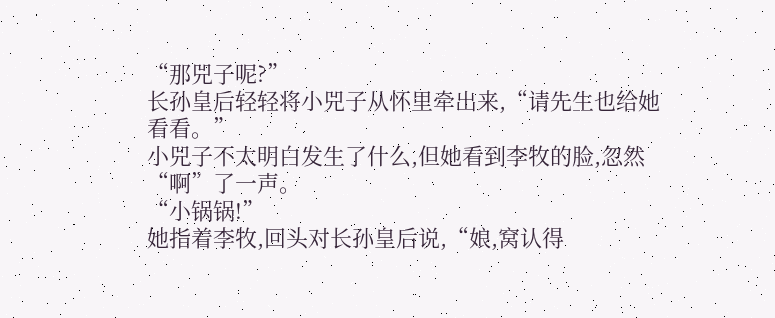“那兕子呢?”
长孙皇后轻轻将小兕子从怀里牵出来,“请先生也给她看看。”
小兕子不太明白发生了什么,但她看到李牧的脸,忽然“啊”了一声。
“小锅锅!”
她指着李牧,回头对长孙皇后说,“娘,窝认得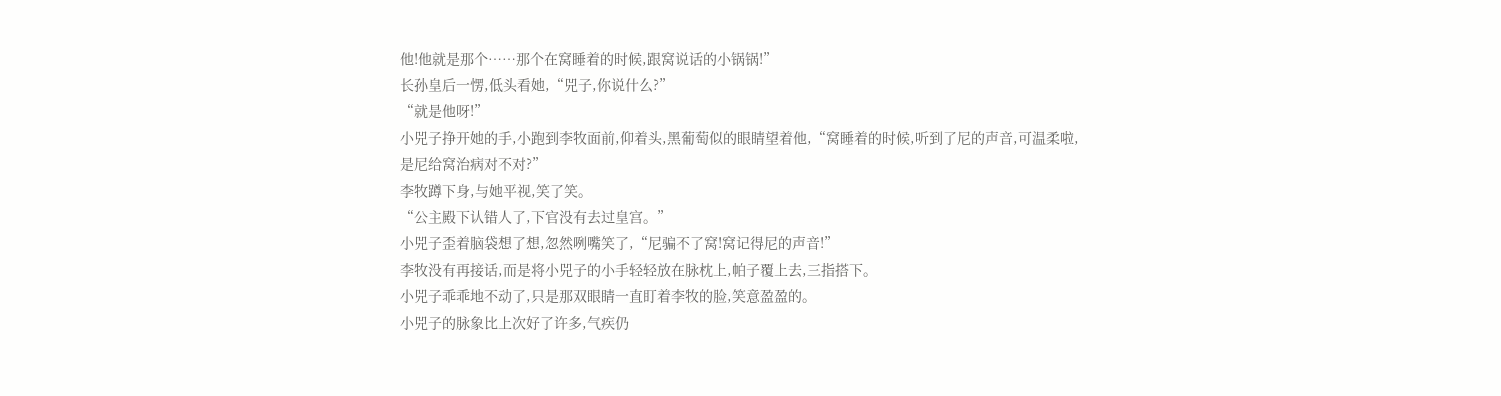他!他就是那个……那个在窝睡着的时候,跟窝说话的小锅锅!”
长孙皇后一愣,低头看她,“兕子,你说什么?”
“就是他呀!”
小兕子挣开她的手,小跑到李牧面前,仰着头,黑葡萄似的眼睛望着他,“窝睡着的时候,听到了尼的声音,可温柔啦,是尼给窝治病对不对?”
李牧蹲下身,与她平视,笑了笑。
“公主殿下认错人了,下官没有去过皇宫。”
小兕子歪着脑袋想了想,忽然咧嘴笑了,“尼骗不了窝!窝记得尼的声音!”
李牧没有再接话,而是将小兕子的小手轻轻放在脉枕上,帕子覆上去,三指搭下。
小兕子乖乖地不动了,只是那双眼睛一直盯着李牧的脸,笑意盈盈的。
小兕子的脉象比上次好了许多,气疾仍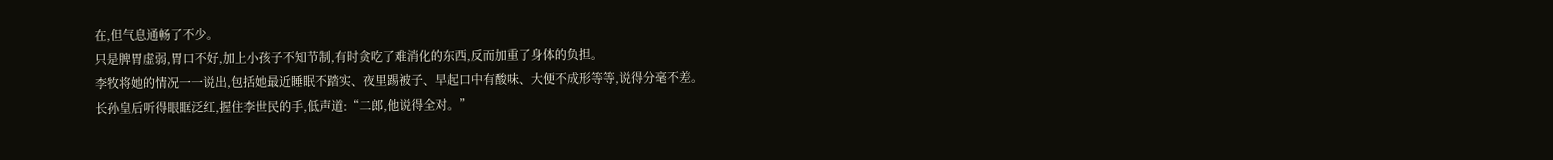在,但气息通畅了不少。
只是脾胃虚弱,胃口不好,加上小孩子不知节制,有时贪吃了难消化的东西,反而加重了身体的负担。
李牧将她的情况一一说出,包括她最近睡眠不踏实、夜里踢被子、早起口中有酸味、大便不成形等等,说得分毫不差。
长孙皇后听得眼眶泛红,握住李世民的手,低声道:“二郎,他说得全对。”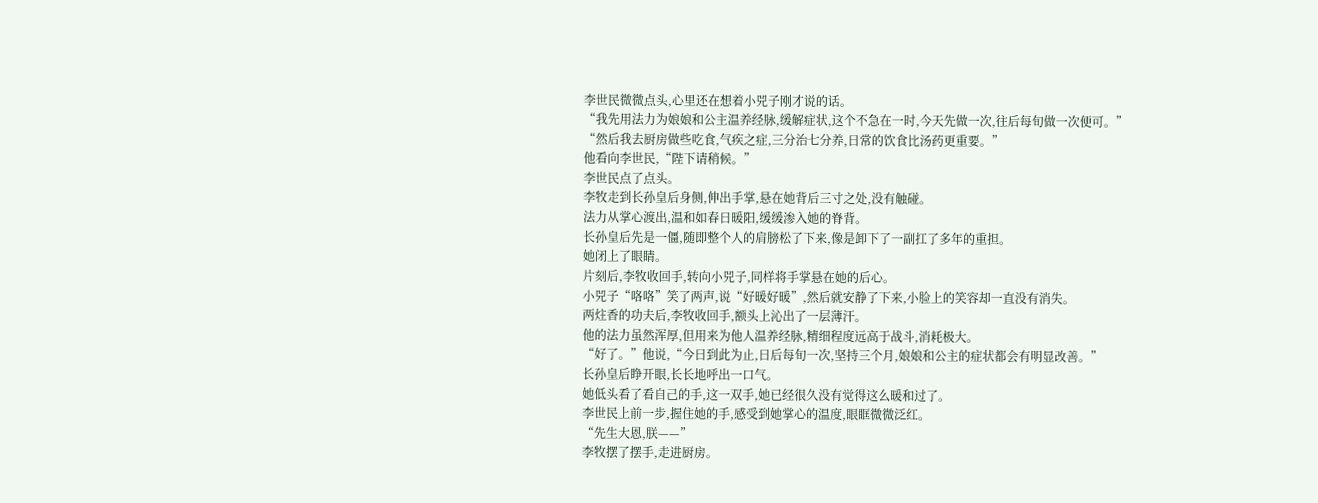李世民微微点头,心里还在想着小兕子刚才说的话。
“我先用法力为娘娘和公主温养经脉,缓解症状,这个不急在一时,今天先做一次,往后每旬做一次便可。”
“然后我去厨房做些吃食,气疾之症,三分治七分养,日常的饮食比汤药更重要。”
他看向李世民,“陛下请稍候。”
李世民点了点头。
李牧走到长孙皇后身侧,伸出手掌,悬在她背后三寸之处,没有触碰。
法力从掌心渡出,温和如春日暖阳,缓缓渗入她的脊背。
长孙皇后先是一僵,随即整个人的肩膀松了下来,像是卸下了一副扛了多年的重担。
她闭上了眼睛。
片刻后,李牧收回手,转向小兕子,同样将手掌悬在她的后心。
小兕子“咯咯”笑了两声,说“好暖好暖”,然后就安静了下来,小脸上的笑容却一直没有消失。
两炷香的功夫后,李牧收回手,额头上沁出了一层薄汗。
他的法力虽然浑厚,但用来为他人温养经脉,精细程度远高于战斗,消耗极大。
“好了。”他说,“今日到此为止,日后每旬一次,坚持三个月,娘娘和公主的症状都会有明显改善。”
长孙皇后睁开眼,长长地呼出一口气。
她低头看了看自己的手,这一双手,她已经很久没有觉得这么暖和过了。
李世民上前一步,握住她的手,感受到她掌心的温度,眼眶微微泛红。
“先生大恩,朕——”
李牧摆了摆手,走进厨房。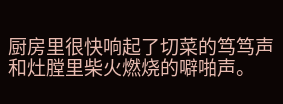厨房里很快响起了切菜的笃笃声和灶膛里柴火燃烧的噼啪声。